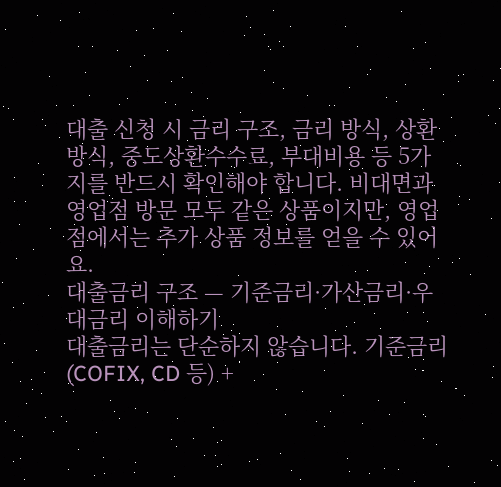대출 신청 시 금리 구조, 금리 방식, 상환 방식, 중도상환수수료, 부대비용 등 5가지를 반드시 확인해야 합니다. 비대면과 영업점 방문 모두 같은 상품이지만, 영업점에서는 추가 상품 정보를 얻을 수 있어요.
대출금리 구조 — 기준금리·가산금리·우대금리 이해하기
대출금리는 단순하지 않습니다. 기준금리(COFIX, CD 등) +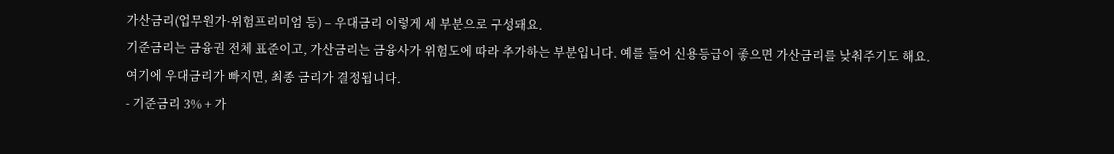가산금리(업무원가·위험프리미엄 등) – 우대금리 이렇게 세 부분으로 구성돼요.
기준금리는 금융권 전체 표준이고, 가산금리는 금융사가 위험도에 따라 추가하는 부분입니다. 예를 들어 신용등급이 좋으면 가산금리를 낮춰주기도 해요.
여기에 우대금리가 빠지면, 최종 금리가 결정됩니다.
- 기준금리 3% + 가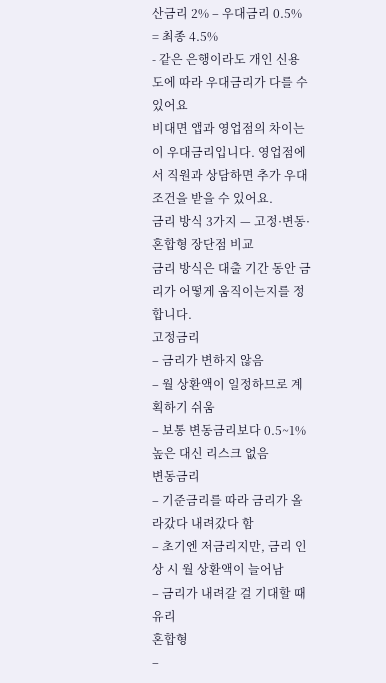산금리 2% – 우대금리 0.5% = 최종 4.5%
- 같은 은행이라도 개인 신용도에 따라 우대금리가 다를 수 있어요
비대면 앱과 영업점의 차이는 이 우대금리입니다. 영업점에서 직원과 상담하면 추가 우대 조건을 받을 수 있어요.
금리 방식 3가지 — 고정·변동·혼합형 장단점 비교
금리 방식은 대출 기간 동안 금리가 어떻게 움직이는지를 정합니다.
고정금리
– 금리가 변하지 않음
– 월 상환액이 일정하므로 계획하기 쉬움
– 보통 변동금리보다 0.5~1% 높은 대신 리스크 없음
변동금리
– 기준금리를 따라 금리가 올라갔다 내려갔다 함
– 초기엔 저금리지만, 금리 인상 시 월 상환액이 늘어남
– 금리가 내려갈 걸 기대할 때 유리
혼합형
–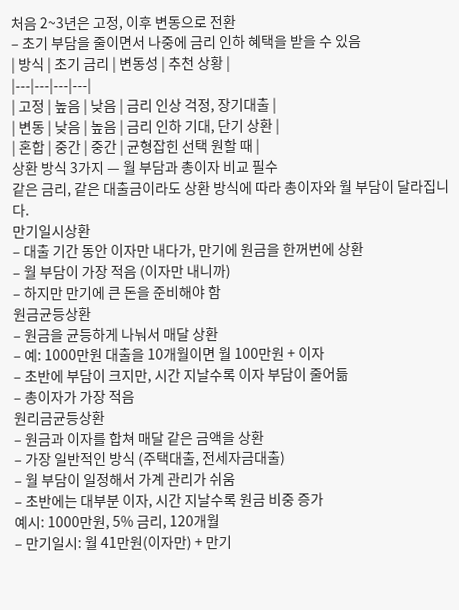처음 2~3년은 고정, 이후 변동으로 전환
– 초기 부담을 줄이면서 나중에 금리 인하 혜택을 받을 수 있음
| 방식 | 초기 금리 | 변동성 | 추천 상황 |
|---|---|---|---|
| 고정 | 높음 | 낮음 | 금리 인상 걱정, 장기대출 |
| 변동 | 낮음 | 높음 | 금리 인하 기대, 단기 상환 |
| 혼합 | 중간 | 중간 | 균형잡힌 선택 원할 때 |
상환 방식 3가지 — 월 부담과 총이자 비교 필수
같은 금리, 같은 대출금이라도 상환 방식에 따라 총이자와 월 부담이 달라집니다.
만기일시상환
– 대출 기간 동안 이자만 내다가, 만기에 원금을 한꺼번에 상환
– 월 부담이 가장 적음 (이자만 내니까)
– 하지만 만기에 큰 돈을 준비해야 함
원금균등상환
– 원금을 균등하게 나눠서 매달 상환
– 예: 1000만원 대출을 10개월이면 월 100만원 + 이자
– 초반에 부담이 크지만, 시간 지날수록 이자 부담이 줄어듦
– 총이자가 가장 적음
원리금균등상환
– 원금과 이자를 합쳐 매달 같은 금액을 상환
– 가장 일반적인 방식 (주택대출, 전세자금대출)
– 월 부담이 일정해서 가계 관리가 쉬움
– 초반에는 대부분 이자, 시간 지날수록 원금 비중 증가
예시: 1000만원, 5% 금리, 120개월
– 만기일시: 월 41만원(이자만) + 만기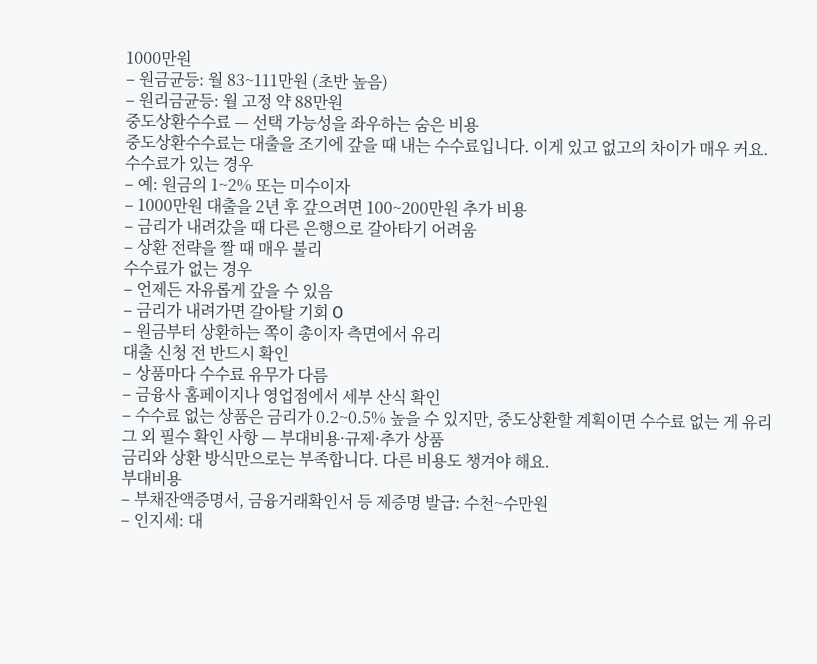1000만원
– 원금균등: 월 83~111만원 (초반 높음)
– 원리금균등: 월 고정 약 88만원
중도상환수수료 — 선택 가능성을 좌우하는 숨은 비용
중도상환수수료는 대출을 조기에 갚을 때 내는 수수료입니다. 이게 있고 없고의 차이가 매우 커요.
수수료가 있는 경우
– 예: 원금의 1~2% 또는 미수이자
– 1000만원 대출을 2년 후 갚으려면 100~200만원 추가 비용
– 금리가 내려갔을 때 다른 은행으로 갈아타기 어려움
– 상환 전략을 짤 때 매우 불리
수수료가 없는 경우
– 언제든 자유롭게 갚을 수 있음
– 금리가 내려가면 갈아탈 기회 O
– 원금부터 상환하는 쪽이 총이자 측면에서 유리
대출 신청 전 반드시 확인
– 상품마다 수수료 유무가 다름
– 금융사 홈페이지나 영업점에서 세부 산식 확인
– 수수료 없는 상품은 금리가 0.2~0.5% 높을 수 있지만, 중도상환할 계획이면 수수료 없는 게 유리
그 외 필수 확인 사항 — 부대비용·규제·추가 상품
금리와 상환 방식만으로는 부족합니다. 다른 비용도 챙겨야 해요.
부대비용
– 부채잔액증명서, 금융거래확인서 등 제증명 발급: 수천~수만원
– 인지세: 대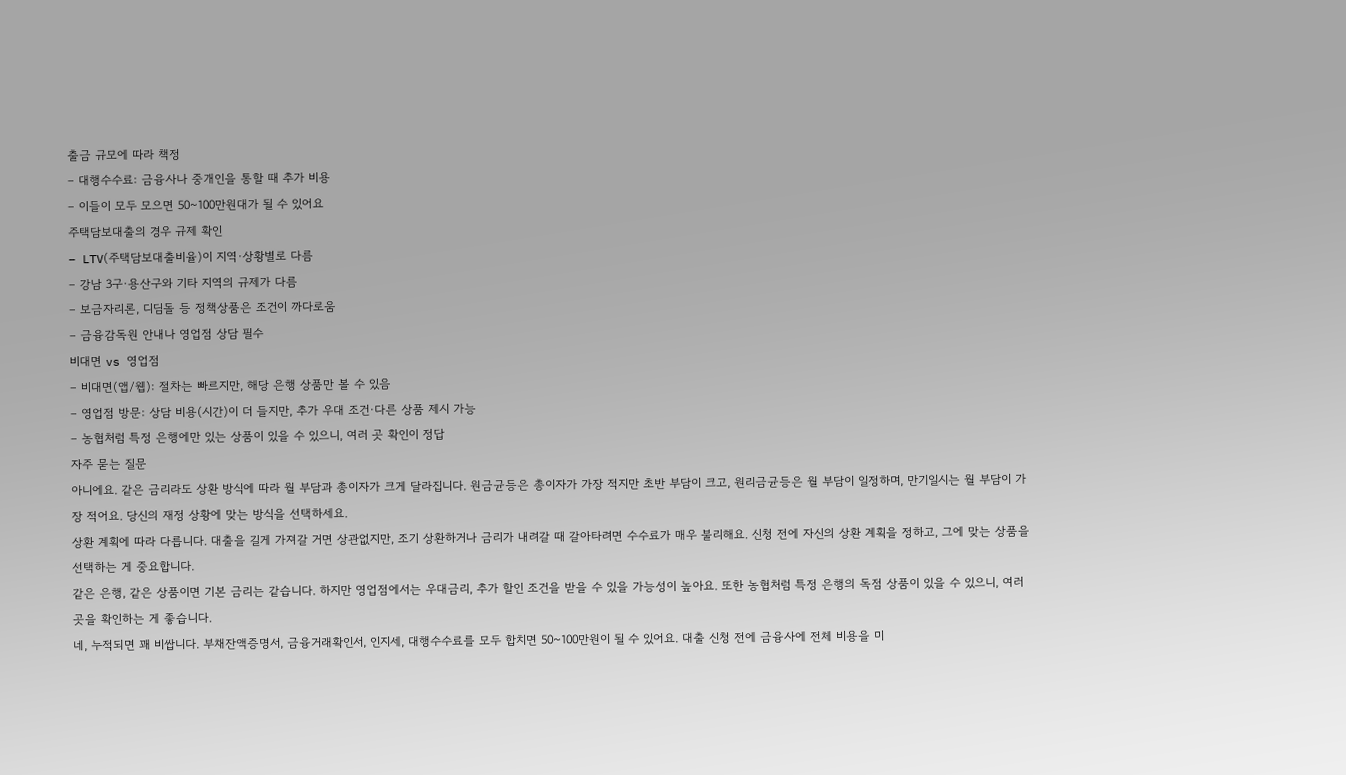출금 규모에 따라 책정
– 대행수수료: 금융사나 중개인을 통할 때 추가 비용
– 이들이 모두 모으면 50~100만원대가 될 수 있어요
주택담보대출의 경우 규제 확인
– LTV(주택담보대출비율)이 지역·상황별로 다름
– 강남 3구·용산구와 기타 지역의 규제가 다름
– 보금자리론, 디딤돌 등 정책상품은 조건이 까다로움
– 금융감독원 안내나 영업점 상담 필수
비대면 vs 영업점
– 비대면(앱/웹): 절차는 빠르지만, 해당 은행 상품만 볼 수 있음
– 영업점 방문: 상담 비용(시간)이 더 들지만, 추가 우대 조건·다른 상품 제시 가능
– 농협처럼 특정 은행에만 있는 상품이 있을 수 있으니, 여러 곳 확인이 정답
자주 묻는 질문
아니에요. 같은 금리라도 상환 방식에 따라 월 부담과 총이자가 크게 달라집니다. 원금균등은 총이자가 가장 적지만 초반 부담이 크고, 원리금균등은 월 부담이 일정하며, 만기일시는 월 부담이 가장 적어요. 당신의 재정 상황에 맞는 방식을 선택하세요.
상환 계획에 따라 다릅니다. 대출을 길게 가져갈 거면 상관없지만, 조기 상환하거나 금리가 내려갈 때 갈아타려면 수수료가 매우 불리해요. 신청 전에 자신의 상환 계획을 정하고, 그에 맞는 상품을 선택하는 게 중요합니다.
같은 은행, 같은 상품이면 기본 금리는 같습니다. 하지만 영업점에서는 우대금리, 추가 할인 조건을 받을 수 있을 가능성이 높아요. 또한 농협처럼 특정 은행의 독점 상품이 있을 수 있으니, 여러 곳을 확인하는 게 좋습니다.
네, 누적되면 꽤 비쌉니다. 부채잔액증명서, 금융거래확인서, 인지세, 대행수수료를 모두 합치면 50~100만원이 될 수 있어요. 대출 신청 전에 금융사에 전체 비용을 미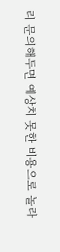리 문의해두면 예상치 못한 비용으로 놀라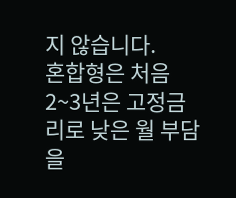지 않습니다.
혼합형은 처음 2~3년은 고정금리로 낮은 월 부담을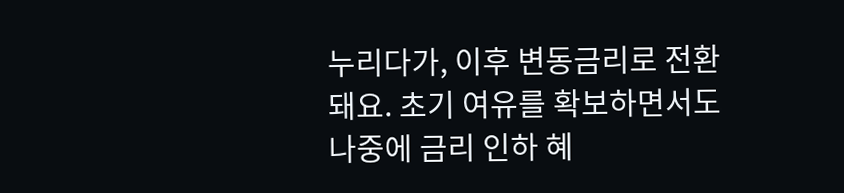누리다가, 이후 변동금리로 전환돼요. 초기 여유를 확보하면서도 나중에 금리 인하 혜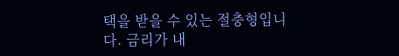택을 받을 수 있는 절충형입니다. 금리가 내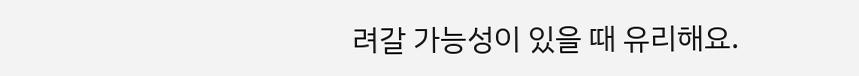려갈 가능성이 있을 때 유리해요.